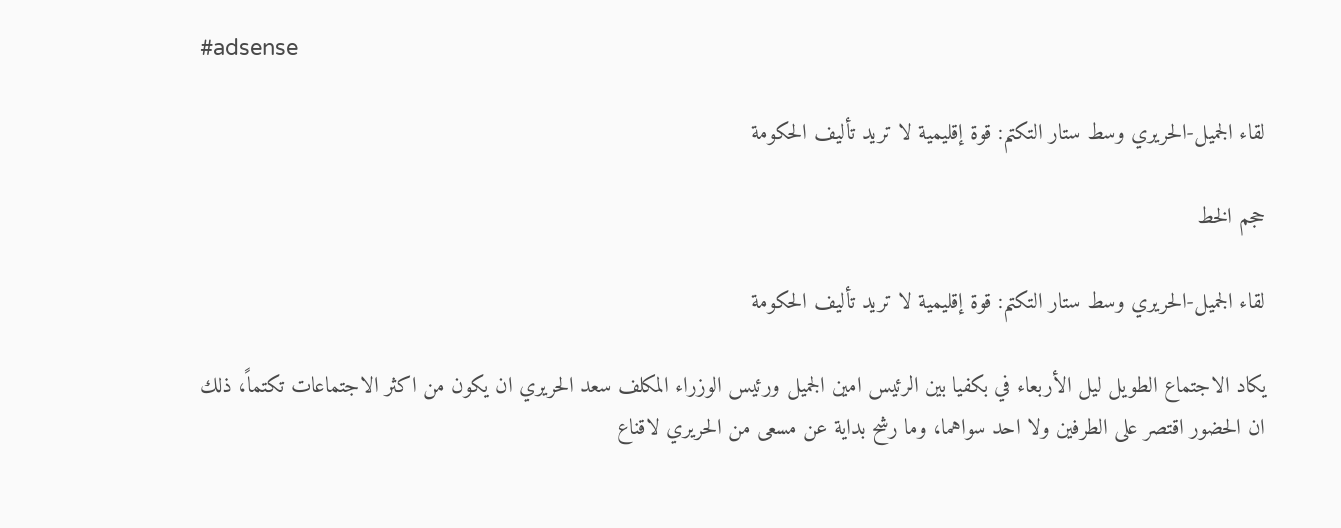#adsense

لقاء الجميل-الحريري وسط ستار التكتم: قوة إقليمية لا تريد تأليف الحكومة

حجم الخط

لقاء الجميل-الحريري وسط ستار التكتم: قوة إقليمية لا تريد تأليف الحكومة

يكاد الاجتماع الطويل ليل الأربعاء في بكفيا بين الرئيس امين الجميل ورئيس الوزراء المكلف سعد الحريري ان يكون من اكثر الاجتماعات تكتماً، ذلك ان الحضور اقتصر على الطرفين ولا احد سواهما، وما رشح بداية عن مسعى من الحريري لاقناع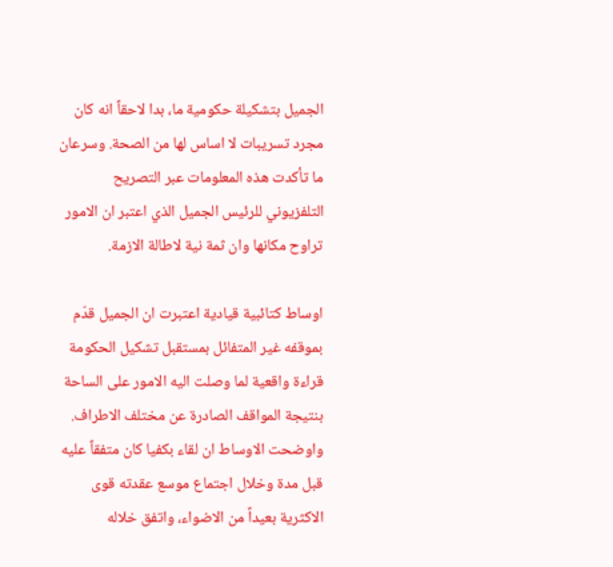الجميل بتشكيلة حكومية ما، بدا لاحقاً انه كان مجرد تسريبات لا اساس لها من الصحة. وسرعان ما تأكدت هذه المعلومات عبر التصريح التلفزيوني للرئيس الجميل الذي اعتبر ان الامور تراوح مكانها وان ثمة نية لاطالة الازمة.

اوساط كتائبية قيادية اعتبرت ان الجميل قدّم بموقفه غير المتفائل بمستقبل تشكيل الحكومة قراءة واقعية لما وصلت اليه الامور على الساحة بنتيجة المواقف الصادرة عن مختلف الاطراف. واوضحت الاوساط ان لقاء بكفيا كان متفقاً عليه قبل مدة وخلال اجتماع موسع عقدته قوى الاكثرية بعيداً من الاضواء، واتفق خلاله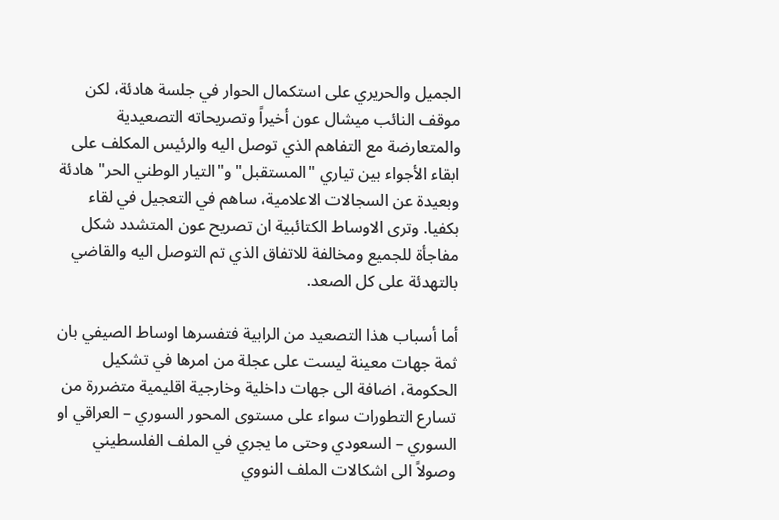الجميل والحريري على استكمال الحوار في جلسة هادئة، لكن موقف النائب ميشال عون أخيراً وتصريحاته التصعيدية والمتعارضة مع التفاهم الذي توصل اليه والرئيس المكلف على ابقاء الأجواء بين تياري "المستقبل" و"التيار الوطني الحر" هادئة وبعيدة عن السجالات الاعلامية، ساهم في التعجيل في لقاء بكفيا. وترى الاوساط الكتائبية ان تصريح عون المتشدد شكل مفاجأة للجميع ومخالفة للاتفاق الذي تم التوصل اليه والقاضي بالتهدئة على كل الصعد.

أما أسباب هذا التصعيد من الرابية فتفسرها اوساط الصيفي بان ثمة جهات معينة ليست على عجلة من امرها في تشكيل الحكومة، اضافة الى جهات داخلية وخارجية اقليمية متضررة من تسارع التطورات سواء على مستوى المحور السوري – العراقي او السوري – السعودي وحتى ما يجري في الملف الفلسطيني وصولاً الى اشكالات الملف النووي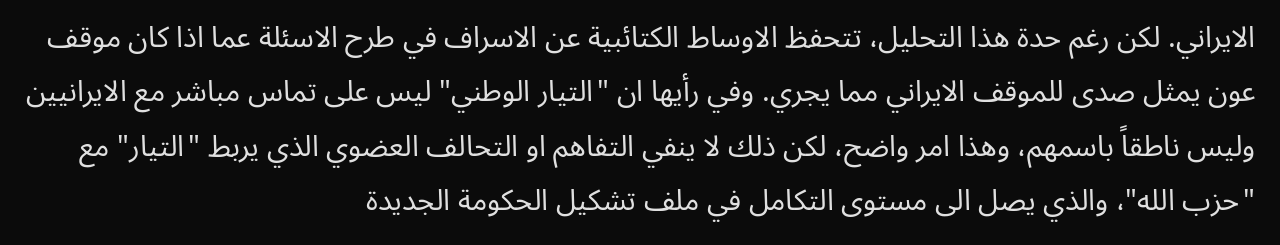الايراني. لكن رغم حدة هذا التحليل، تتحفظ الاوساط الكتائبية عن الاسراف في طرح الاسئلة عما اذا كان موقف عون يمثل صدى للموقف الايراني مما يجري. وفي رأيها ان "التيار الوطني" ليس على تماس مباشر مع الايرانيين وليس ناطقاً باسمهم، وهذا امر واضح، لكن ذلك لا ينفي التفاهم او التحالف العضوي الذي يربط "التيار" مع "حزب الله"، والذي يصل الى مستوى التكامل في ملف تشكيل الحكومة الجديدة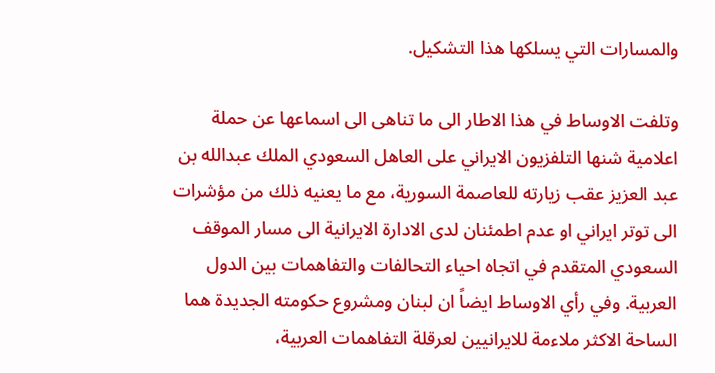والمسارات التي يسلكها هذا التشكيل.

وتلفت الاوساط في هذا الاطار الى ما تناهى الى اسماعها عن حملة اعلامية شنها التلفزيون الايراني على العاهل السعودي الملك عبدالله بن عبد العزيز عقب زيارته للعاصمة السورية، مع ما يعنيه ذلك من مؤشرات الى توتر ايراني او عدم اطمئنان لدى الادارة الايرانية الى مسار الموقف السعودي المتقدم في اتجاه احياء التحالفات والتفاهمات بين الدول العربية. وفي رأي الاوساط ايضاً ان لبنان ومشروع حكومته الجديدة هما الساحة الاكثر ملاءمة للايرانيين لعرقلة التفاهمات العربية،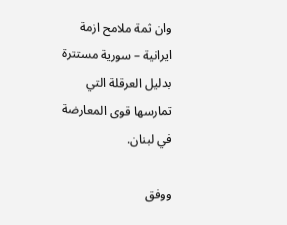وان ثمة ملامح ازمة ايرانية – سورية مستترة بدليل العرقلة التي تمارسها قوى المعارضة في لبنان.

ووفق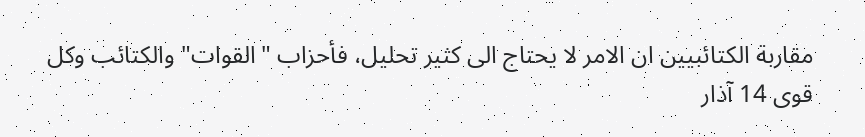مقاربة الكتائبيين ان الامر لا يحتاج الى كثير تحليل، فأحزاب "القوات" والكتائب وكل قوى 14 آذار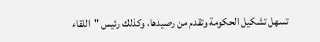تسهل تشكيل الحكومة وتقدم من رصيدها، وكذلك رئيس "اللقاء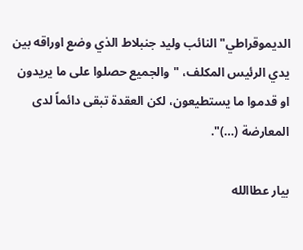الديموقراطي" النائب وليد جنبلاط الذي وضع اوراقه بين يدي الرئيس المكلف، "والجميع حصلوا على ما يريدون او قدموا ما يستطيعون، لكن العقدة تبقى دائماً لدى المعارضة (…)".

بيار عطاالله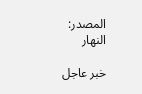المصدر:
النهار

خبر عاجل